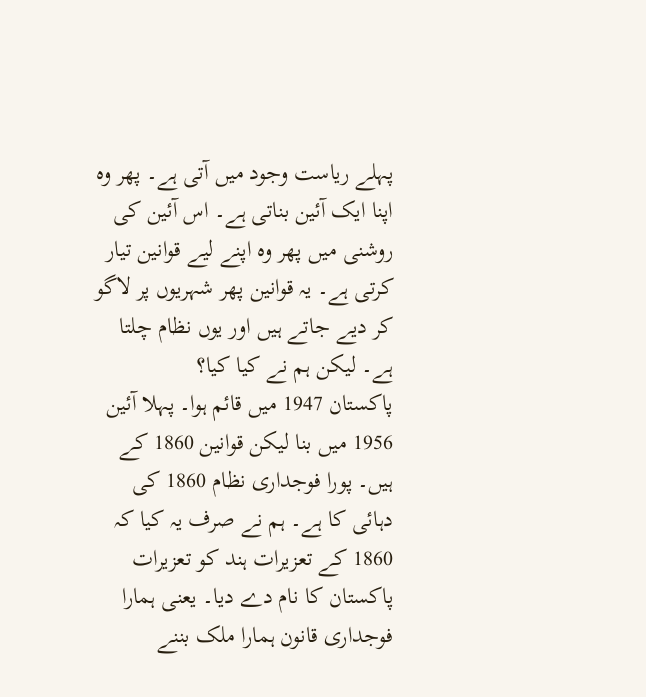پہلے ریاست وجود میں آتی ہے۔ پھر وہ اپنا ایک آئین بناتی ہے۔ اس آئین کی روشنی میں پھر وہ اپنے لیے قوانین تیار کرتی ہے۔ یہ قوانین پھر شہریوں پر لاگو کر دیے جاتے ہیں اور یوں نظام چلتا ہے۔ لیکن ہم نے کیا کیا؟
پاکستان 1947 میں قائم ہوا۔ پہلا آئین 1956 میں بنا لیکن قوانین 1860 کے ہیں۔ پورا فوجداری نظام 1860 کی دہائی کا ہے۔ ہم نے صرف یہ کیا کہ 1860 کے تعزیرات ہند کو تعزیرات پاکستان کا نام دے دیا۔ یعنی ہمارا فوجداری قانون ہمارا ملک بننے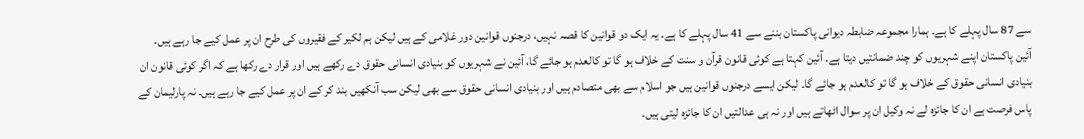سے 87 سال پہلے کا ہے۔ ہمارا مجموعہ ضابطہ دیوانی پاکستان بننے سے 41 سال پہلے کا ہے۔ یہ ایک دو قوانین کا قصہ نہیں، درجنوں قوانین دور غلامی کے ہیں لیکن ہم لکیر کے فقیروں کی طرح ان پر عمل کیے جا رہے ہیں۔
آئین پاکستان اپنے شہریوں کو چند ضمانتیں دیتا ہے۔ آئین کہتا ہے کوئی قانون قرآن و سنت کے خلاف ہو گا تو کالعدم ہو جائے گا، آئین نے شہریوں کو بنیادی انسانی حقوق دے رکھے ہیں اور قرار دے رکھا ہے کہ اگر کوئی قانون ان بنیادی انسانی حقوق کے خلاف ہو گا تو کالعدم ہو جائے گا۔ لیکن ایسے درجنوں قوانین ہیں جو اسلام سے بھی متصادم ہیں اور بنیادی انسانی حقوق سے بھی لیکن سب آنکھیں بند کر کے ان پر عمل کیے جا رہے ہیں۔ نہ پارلیمان کے پاس فرصت ہے ان کا جائزہ لے نہ وکیل ان پر سوال اٹھاتے ہیں اور نہ ہی عدالتیں ان کا جائزہ لیتی ہیں۔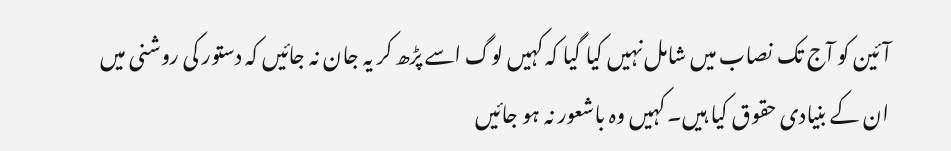آئین کو آج تک نصاب میں شامل نہیں کیا گیا کہ کہیں لوگ اسے پڑھ کر یہ جان نہ جائیں کہ دستور کی روشنی میں ان کے بنیادی حقوق کیا ہیں۔ کہیں وہ باشعور نہ ہو جائیں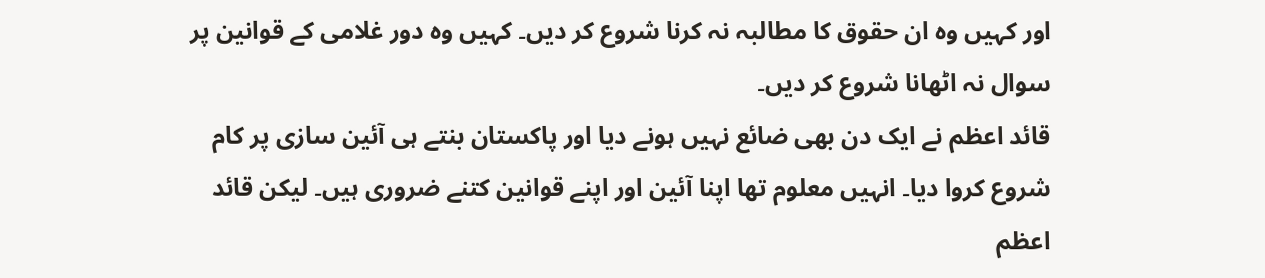اور کہیں وہ ان حقوق کا مطالبہ نہ کرنا شروع کر دیں۔ کہیں وہ دور غلامی کے قوانین پر سوال نہ اٹھانا شروع کر دیں۔
قائد اعظم نے ایک دن بھی ضائع نہیں ہونے دیا اور پاکستان بنتے ہی آئین سازی پر کام شروع کروا دیا۔ انہیں معلوم تھا اپنا آئین اور اپنے قوانین کتنے ضروری ہیں۔ لیکن قائد اعظم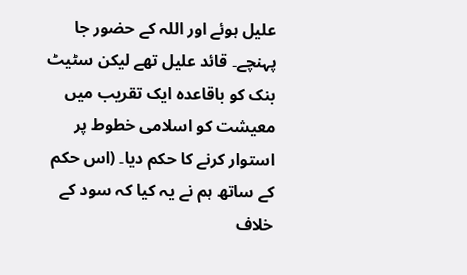علیل ہوئے اور اللہ کے حضور جا پہنچے۔ قائد علیل تھے لیکن سٹیٹ بنک کو باقاعدہ ایک تقریب میں معیشت کو اسلامی خطوط پر استوار کرنے کا حکم دیا۔ (اس حکم کے ساتھ ہم نے یہ کیا کہ سود کے خلاف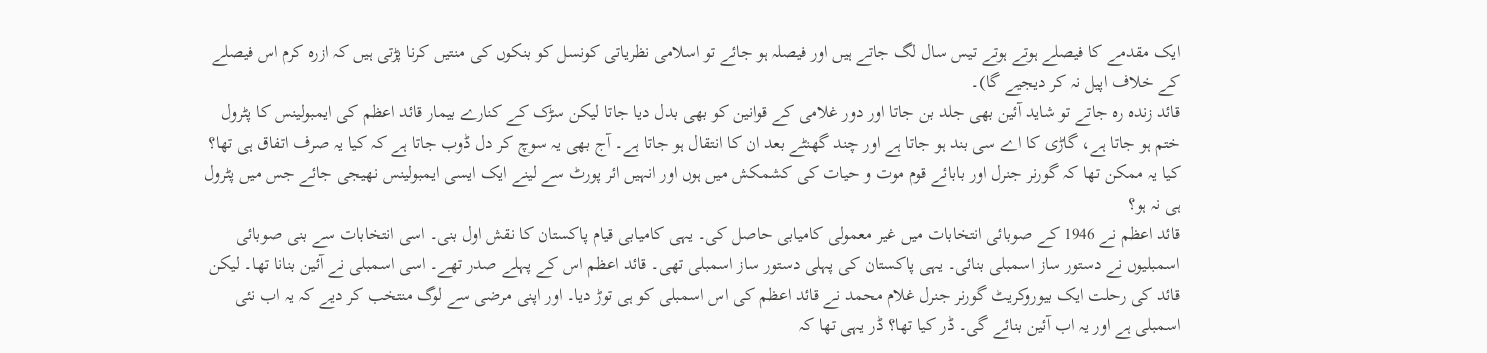ایک مقدمے کا فیصلے ہوتے ہوتے تیس سال لگ جاتے ہیں اور فیصلہ ہو جائے تو اسلامی نظریاتی کونسل کو بنکوں کی منتیں کرنا پڑتی ہیں کہ ازرہ کرم اس فیصلے کے خلاف اپیل نہ کر دیجیے گا)۔
قائد زندہ رہ جاتے تو شاید آئین بھی جلد بن جاتا اور دور غلامی کے قوانین کو بھی بدل دیا جاتا لیکن سڑک کے کنارے بیمار قائد اعظم کی ایمبولینس کا پٹرول ختم ہو جاتا ہے، گاڑی کا اے سی بند ہو جاتا ہے اور چند گھنٹے بعد ان کا انتقال ہو جاتا ہے۔ آج بھی یہ سوچ کر دل ڈوب جاتا ہے کہ کیا یہ صرف اتفاق ہی تھا؟ کیا یہ ممکن تھا کہ گورنر جنرل اور بابائے قوم موت و حیات کی کشمکش میں ہوں اور انہیں ائر پورٹ سے لینے ایک ایسی ایمبولینس نھیجی جائے جس میں پٹرول ہی نہ ہو؟
قائد اعظم نے 1946 کے صوبائی انتخابات میں غیر معمولی کامیابی حاصل کی۔ یہی کامیابی قیام پاکستان کا نقش اول بنی۔ اسی انتخابات سے بنی صوبائی اسمبلیوں نے دستور ساز اسمبلی بنائی۔ یہی پاکستان کی پہلی دستور ساز اسمبلی تھی۔ قائد اعظم اس کے پہلے صدر تھے۔ اسی اسمبلی نے آئین بنانا تھا۔ لیکن قائد کی رحلت ایک بیوروکریٹ گورنر جنرل غلام محمد نے قائد اعظم کی اس اسمبلی کو ہی توڑ دیا۔ اور اپنی مرضی سے لوگ منتخب کر دیے کہ یہ اب نئی اسمبلی ہے اور یہ اب آئین بنائے گی۔ ڈر کیا تھا؟ ڈر یہی تھا کہ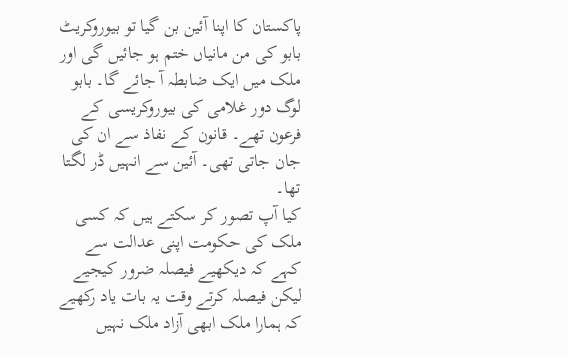پاکستان کا اپنا آئین بن گیا تو بیوروکریٹ بابو کی من مانیاں ختم ہو جائیں گی اور ملک میں ایک ضابطہ آ جائے گا۔ بابو لوگ دور غلامی کی بیوروکریسی کے فرعون تھے۔ قانون کے نفاذ سے ان کی جان جاتی تھی۔ آئین سے انہیں ڈر لگتا تھا۔
کیا آپ تصور کر سکتے ہیں کہ کسی ملک کی حکومت اپنی عدالت سے کہے کہ دیکھیے فیصلہ ضرور کیجیے لیکن فیصلہ کرتے وقت یہ بات یاد رکھیے کہ ہمارا ملک ابھی آزاد ملک نہیں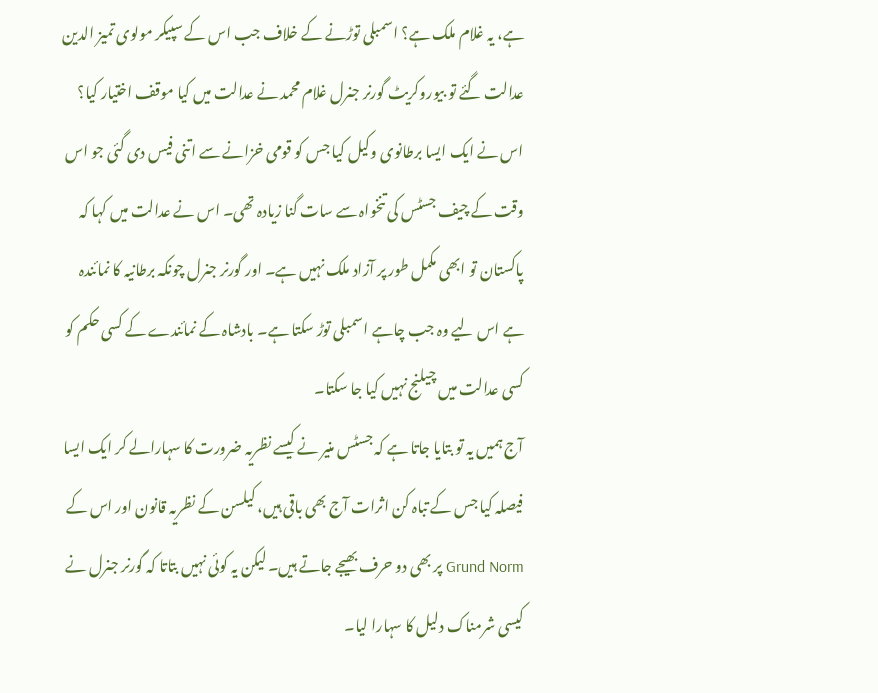ہے، یہ غلام ملک ہے؟ اسمبلی توڑنے کے خلاف جب اس کے سپیکر مولوی تمیز الدین عدالت گئے تو بیوروکریٹ گورنر جنرل غلام محمد نے عدالت میں کیا موقف اختیار کیا؟ اس نے ایک ایسا برطانوی وکیل کیا جس کو قومی خزانے سے اتنی فیس دی گئی جو اس وقت کے چیف جسٹس کی تنخواہ سے سات گنا زیادہ تھی۔ اس نے عدالت میں کہا کہ پاکستان تو ابھی مکمل طور پر آزاد ملک نہیں ہے۔ اور گورنر جنرل چونکہ برطانیہ کا نمائندہ ہے اس لیے وہ جب چاہے اسمبلی توڑ سکتا ہے۔ بادشاہ کے نمائندے کے کسی حکم کو کسی عدالت میں چیلنج نہیں کیا جا سکتا۔
آج ہمیں یہ تو بتایا جاتا ہے کہ جسٹس منیر نے کیسے نظریہ ضرورت کا سہارالے کر ایک ایسا فیصلہ کیا جس کے تباہ کن اثرات آج بھی باقی ہیں، کیلسن کے نظریہ قانون اور اس کے Grund Norm پر بھی دو حرف بھیجے جاتے ہیں۔ لیکن یہ کوئی نہیں بتاتا کہ گورنر جنرل نے کیسی شرمناک دلیل کا سہارا لیا۔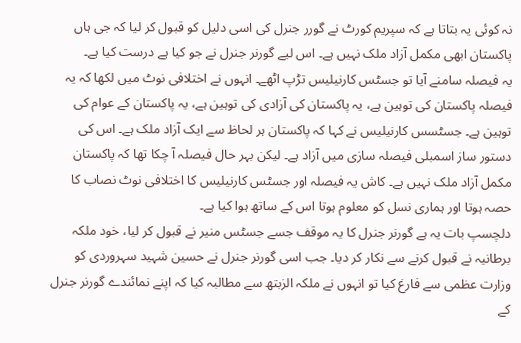نہ کوئی یہ بتاتا ہے کہ سپریم کورٹ نے گورر جنرل کی اسی دلیل کو قبول کر لیا کہ جی ہاں پاکستان ابھی مکمل آزاد ملک نہیں ہے۔ اس لیے گورنر جنرل نے جو کیا ہے درست کیا ہے۔
یہ فیصلہ سامنے آیا تو جسٹس کارنیلیس تڑپ اٹھے۔ انہوں نے اختلافی نوٹ میں لکھا کہ یہ فیصلہ پاکستان کی توہین ہے، یہ پاکستان کی آزادی کی توہین ہے، یہ پاکستان کے عوام کی توہین ہے۔ جسٹسس کارنیلیس نے کہا کہ پاکستان ہر لحاظ سے ایک آزاد ملک ہے۔ اس کی دستور ساز اسمبلی فیصلہ سازی میں آزاد ہے۔ لیکن بہر حال فیصلہ آ چکا تھا کہ پاکستان مکمل آزاد ملک نہیں ہے۔ کاش یہ فیصلہ اور جسٹس کارنیلیس کا اختلافی نوٹ نصاب کا حصہ ہوتا اور ہماری نسل کو معلوم ہوتا اس کے ساتھ ہوا کیا ہے۔
دلچسپ بات یہ ہے گورنر جنرل کا یہ موقف جسے جسٹس منیر نے قبول کر لیا، خود ملکہ برطانیہ نے قبول کرنے سے نکار کر دیا۔ جب اسی گورنر جنرل نے حسین شہید سہروردی کو وزارت عظمی سے فارغ کیا تو انہوں نے ملکہ الزبتھ سے مطالبہ کیا کہ اپنے نمائندے گورنر جنرل کے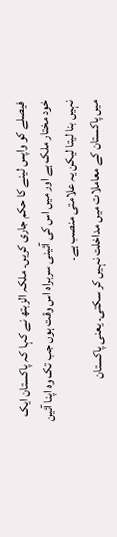فیصلے کو واپس لینے کا حکم جاری کریں۔ ملکہ الزبتھ نے کہا کہ پاکستان ایک خود مختار ملک ہے اور میں اس کی آئینی سربراہ اس وقت ہوں جب تک وہ اپنا آئین نہیں بنا لیتا لیکن یہ علامتی منصب ہے۔
میں پاکستان کے معاملات میں مداخلت نہیں کر سکتی۔ یعنی پاکستان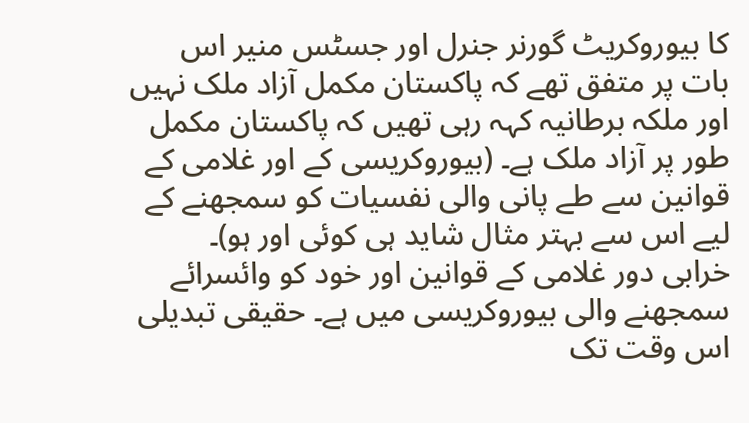کا بیوروکریٹ گورنر جنرل اور جسٹس منیر اس بات پر متفق تھے کہ پاکستان مکمل آزاد ملک نہیں اور ملکہ برطانیہ کہہ رہی تھیں کہ پاکستان مکمل طور پر آزاد ملک ہے۔ (بیوروکریسی کے اور غلامی کے قوانین سے طے پانی والی نفسیات کو سمجھنے کے لیے اس سے بہتر مثال شاید ہی کوئی اور ہو)۔
خرابی دور غلامی کے قوانین اور خود کو وائسرائے سمجھنے والی بیوروکریسی میں ہے۔ حقیقی تبدیلی اس وقت تک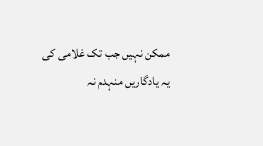ممکن نہیں جب تک غلامی کی یہ یادگاریں منہدم نہ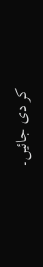کر دی جائیں۔